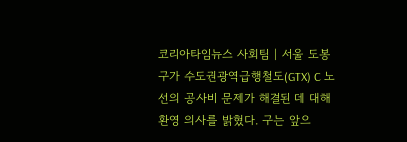코리아타임뉴스 사회팀 | 서울 도봉구가 수도권광역급행철도(GTX) C 노선의 공사비 문제가 해결된 데 대해 환영 의사를 밝혔다. 구는 앞으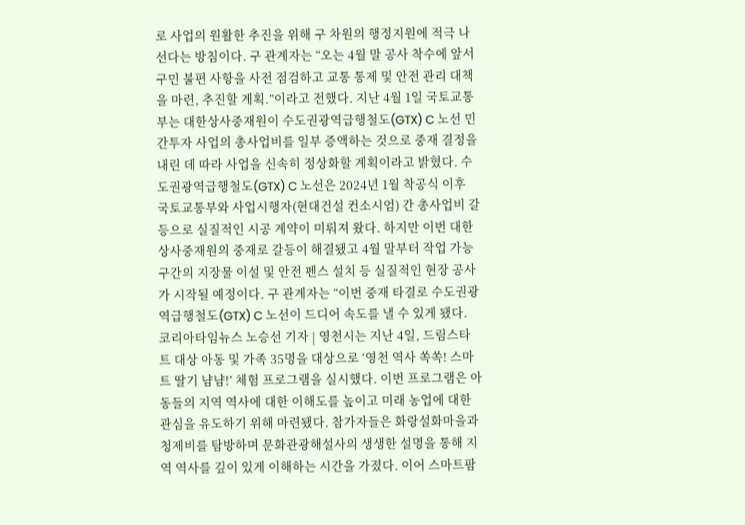로 사업의 원활한 추진을 위해 구 차원의 행정지원에 적극 나선다는 방침이다. 구 관계자는 “오는 4월 말 공사 착수에 앞서 구민 불편 사항을 사전 점검하고 교통 통제 및 안전 관리 대책을 마련, 추진할 계획.”이라고 전했다. 지난 4월 1일 국토교통부는 대한상사중재원이 수도권광역급행철도(GTX) C 노선 민간투자 사업의 총사업비를 일부 증액하는 것으로 중재 결정을 내린 데 따라 사업을 신속히 정상화할 계획이라고 밝혔다. 수도권광역급행철도(GTX) C 노선은 2024년 1월 착공식 이후 국토교통부와 사업시행자(현대건설 컨소시엄) 간 총사업비 갈등으로 실질적인 시공 계약이 미뤄져 왔다. 하지만 이번 대한상사중재원의 중재로 갈등이 해결됐고 4월 말부터 작업 가능 구간의 지장물 이설 및 안전 펜스 설치 등 실질적인 현장 공사가 시작될 예정이다. 구 관계자는 “이번 중재 타결로 수도권광역급행철도(GTX) C 노선이 드디어 속도를 낼 수 있게 됐다.
코리아타임뉴스 노승선 기자 | 영천시는 지난 4일, 드림스타트 대상 아동 및 가족 35명을 대상으로 ‘영천 역사 쏙쏙! 스마트 딸기 냠냠!’ 체험 프로그램을 실시했다. 이번 프로그램은 아동들의 지역 역사에 대한 이해도를 높이고 미래 농업에 대한 관심을 유도하기 위해 마련됐다. 참가자들은 화랑설화마을과 청제비를 탐방하며 문화관광해설사의 생생한 설명을 통해 지역 역사를 깊이 있게 이해하는 시간을 가졌다. 이어 스마트팜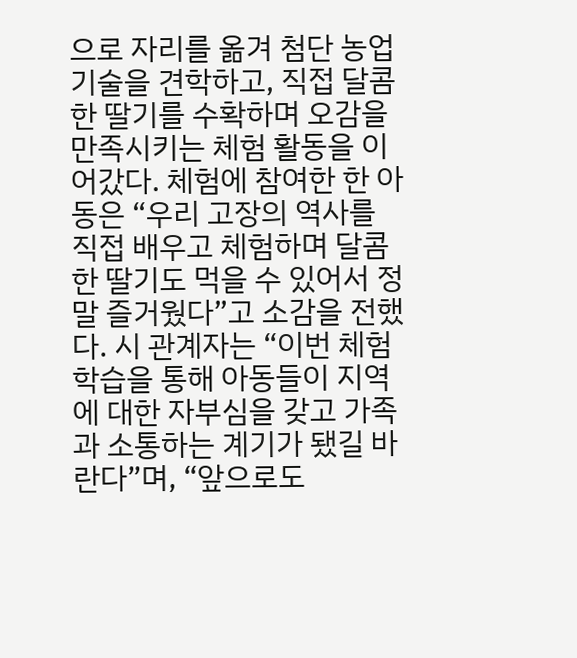으로 자리를 옮겨 첨단 농업 기술을 견학하고, 직접 달콤한 딸기를 수확하며 오감을 만족시키는 체험 활동을 이어갔다. 체험에 참여한 한 아동은 “우리 고장의 역사를 직접 배우고 체험하며 달콤한 딸기도 먹을 수 있어서 정말 즐거웠다”고 소감을 전했다. 시 관계자는 “이번 체험학습을 통해 아동들이 지역에 대한 자부심을 갖고 가족과 소통하는 계기가 됐길 바란다”며, “앞으로도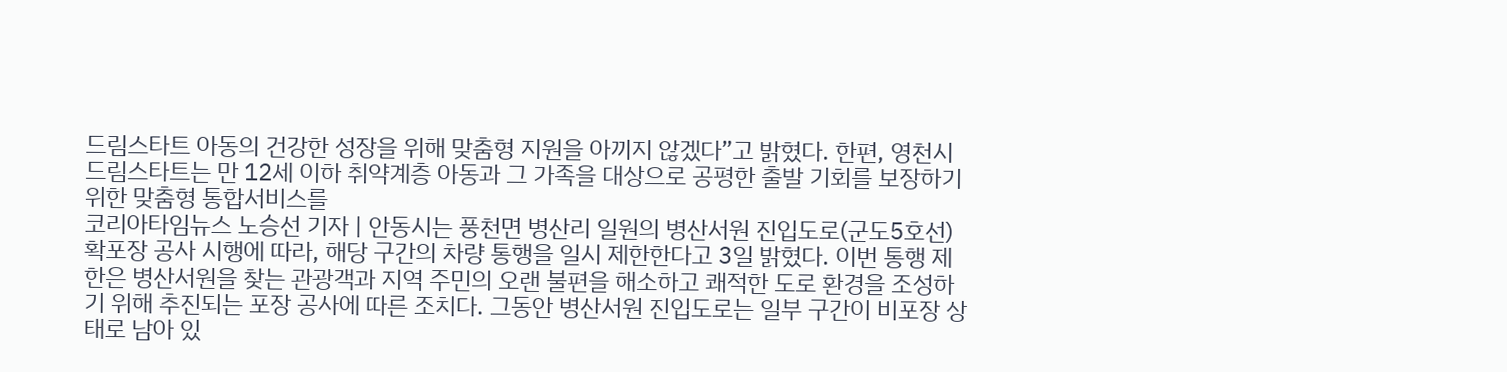드림스타트 아동의 건강한 성장을 위해 맞춤형 지원을 아끼지 않겠다”고 밝혔다. 한편, 영천시 드림스타트는 만 12세 이하 취약계층 아동과 그 가족을 대상으로 공평한 출발 기회를 보장하기 위한 맞춤형 통합서비스를
코리아타임뉴스 노승선 기자 | 안동시는 풍천면 병산리 일원의 병산서원 진입도로(군도5호선) 확포장 공사 시행에 따라, 해당 구간의 차량 통행을 일시 제한한다고 3일 밝혔다. 이번 통행 제한은 병산서원을 찾는 관광객과 지역 주민의 오랜 불편을 해소하고 쾌적한 도로 환경을 조성하기 위해 추진되는 포장 공사에 따른 조치다. 그동안 병산서원 진입도로는 일부 구간이 비포장 상태로 남아 있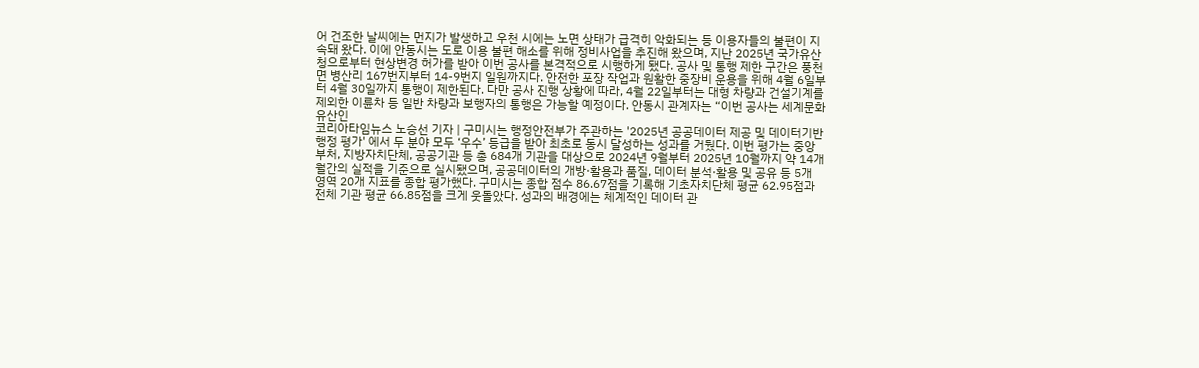어 건조한 날씨에는 먼지가 발생하고 우천 시에는 노면 상태가 급격히 악화되는 등 이용자들의 불편이 지속돼 왔다. 이에 안동시는 도로 이용 불편 해소를 위해 정비사업을 추진해 왔으며, 지난 2025년 국가유산청으로부터 현상변경 허가를 받아 이번 공사를 본격적으로 시행하게 됐다. 공사 및 통행 제한 구간은 풍천면 병산리 167번지부터 14-9번지 일원까지다. 안전한 포장 작업과 원활한 중장비 운용을 위해 4월 6일부터 4월 30일까지 통행이 제한된다. 다만 공사 진행 상황에 따라, 4월 22일부터는 대형 차량과 건설기계를 제외한 이륜차 등 일반 차량과 보행자의 통행은 가능할 예정이다. 안동시 관계자는 “이번 공사는 세계문화유산인
코리아타임뉴스 노승선 기자 | 구미시는 행정안전부가 주관하는 '2025년 공공데이터 제공 및 데이터기반행정 평가' 에서 두 분야 모두 ‘우수’ 등급을 받아 최초로 동시 달성하는 성과를 거뒀다. 이번 평가는 중앙부처, 지방자치단체, 공공기관 등 총 684개 기관을 대상으로 2024년 9월부터 2025년 10월까지 약 14개월간의 실적을 기준으로 실시됐으며, 공공데이터의 개방·활용과 품질, 데이터 분석·활용 및 공유 등 5개 영역 20개 지표를 종합 평가했다. 구미시는 종합 점수 86.67점을 기록해 기초자치단체 평균 62.95점과 전체 기관 평균 66.85점을 크게 웃돌았다. 성과의 배경에는 체계적인 데이터 관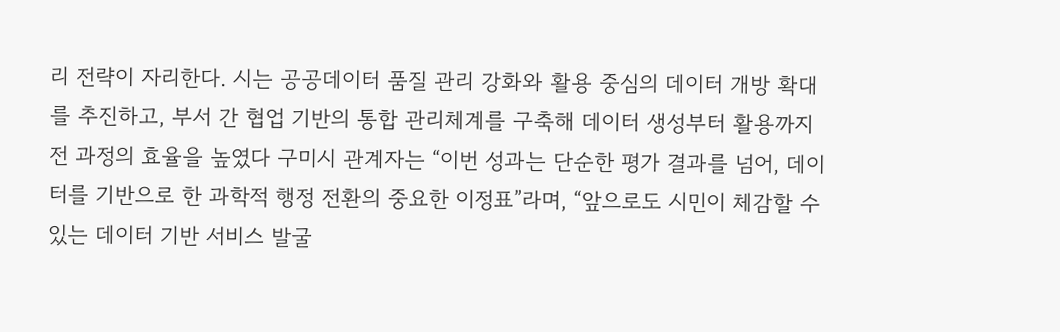리 전략이 자리한다. 시는 공공데이터 품질 관리 강화와 활용 중심의 데이터 개방 확대를 추진하고, 부서 간 협업 기반의 통합 관리체계를 구축해 데이터 생성부터 활용까지 전 과정의 효율을 높였다 구미시 관계자는 “이번 성과는 단순한 평가 결과를 넘어, 데이터를 기반으로 한 과학적 행정 전환의 중요한 이정표”라며, “앞으로도 시민이 체감할 수 있는 데이터 기반 서비스 발굴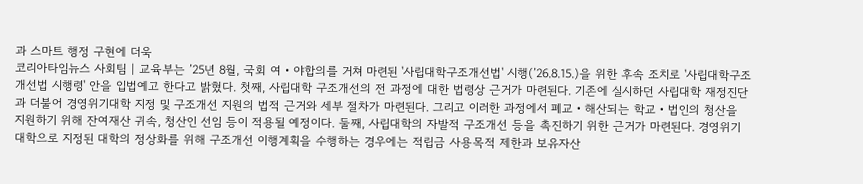과 스마트 행정 구현에 더욱
코리아타임뉴스 사회팀 | 교육부는 ’25년 8월, 국회 여‧야합의를 거쳐 마련된 '사립대학구조개선법' 시행(’26.8.15.)을 위한 후속 조치로 '사립대학구조개선법 시행령' 안을 입법예고 한다고 밝혔다. 첫째, 사립대학 구조개선의 전 과정에 대한 법령상 근거가 마련된다. 기존에 실시하던 사립대학 재정진단과 더불어 경영위기대학 지정 및 구조개선 지원의 법적 근거와 세부 절차가 마련된다. 그리고 이러한 과정에서 폐교‧해산되는 학교‧법인의 청산을 지원하기 위해 잔여재산 귀속, 청산인 선임 등이 적용될 예정이다. 둘째, 사립대학의 자발적 구조개선 등을 촉진하기 위한 근거가 마련된다. 경영위기대학으로 지정된 대학의 정상화를 위해 구조개선 이행계획을 수행하는 경우에는 적립금 사용목적 제한과 보유자산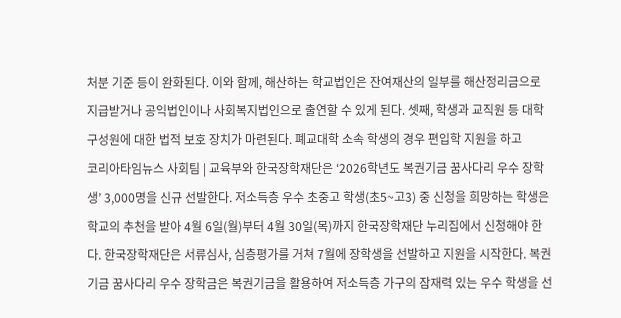처분 기준 등이 완화된다. 이와 함께, 해산하는 학교법인은 잔여재산의 일부를 해산정리금으로 지급받거나 공익법인이나 사회복지법인으로 출연할 수 있게 된다. 셋째, 학생과 교직원 등 대학 구성원에 대한 법적 보호 장치가 마련된다. 폐교대학 소속 학생의 경우 편입학 지원을 하고
코리아타임뉴스 사회팀 | 교육부와 한국장학재단은 ‘2026학년도 복권기금 꿈사다리 우수 장학생’ 3,000명을 신규 선발한다. 저소득층 우수 초중고 학생(초5~고3) 중 신청을 희망하는 학생은 학교의 추천을 받아 4월 6일(월)부터 4월 30일(목)까지 한국장학재단 누리집에서 신청해야 한다. 한국장학재단은 서류심사, 심층평가를 거쳐 7월에 장학생을 선발하고 지원을 시작한다. 복권기금 꿈사다리 우수 장학금은 복권기금을 활용하여 저소득층 가구의 잠재력 있는 우수 학생을 선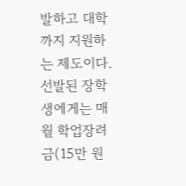발하고 대학까지 지원하는 제도이다. 선발된 장학생에게는 매월 학업장려금(15만 원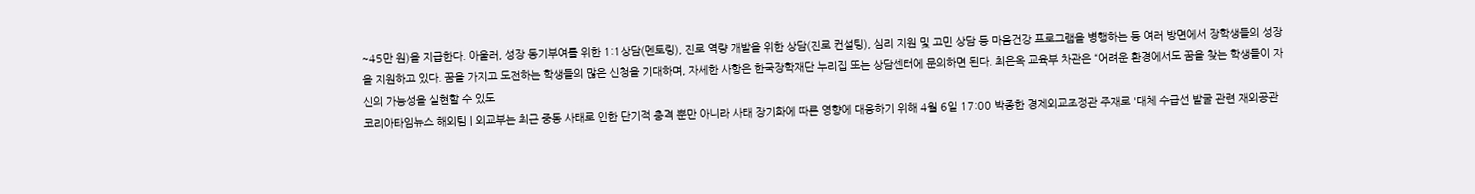~45만 원)을 지급한다. 아울러, 성장 동기부여를 위한 1:1상담(멘토링), 진로 역량 개발을 위한 상담(진로 컨설팅), 심리 지원 및 고민 상담 등 마음건강 프로그램을 병행하는 등 여러 방면에서 장학생들의 성장을 지원하고 있다. 꿈을 가지고 도전하는 학생들의 많은 신청을 기대하며, 자세한 사항은 한국장학재단 누리집 또는 상담센터에 문의하면 된다. 최은옥 교육부 차관은 “어려운 환경에서도 꿈을 찾는 학생들이 자신의 가능성을 실현할 수 있도
코리아타임뉴스 해외팀 | 외교부는 최근 중동 사태로 인한 단기적 충격 뿐만 아니라 사태 장기화에 따른 영향에 대응하기 위해 4월 6일 17:00 박종한 경제외교조정관 주재로 '대체 수급선 발굴 관련 재외공관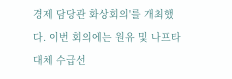경제 담당관 화상회의'를 개최했다. 이번 회의에는 원유 및 나프타 대체 수급선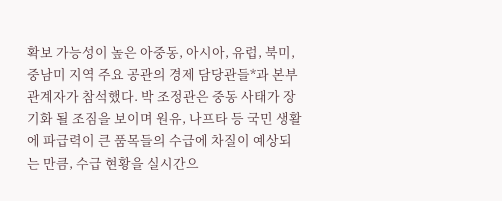확보 가능성이 높은 아중동, 아시아, 유럽, 북미, 중남미 지역 주요 공관의 경제 담당관들*과 본부 관계자가 참석했다. 박 조정관은 중동 사태가 장기화 될 조짐을 보이며 원유, 나프타 등 국민 생활에 파급력이 큰 품목들의 수급에 차질이 예상되는 만큼, 수급 현황을 실시간으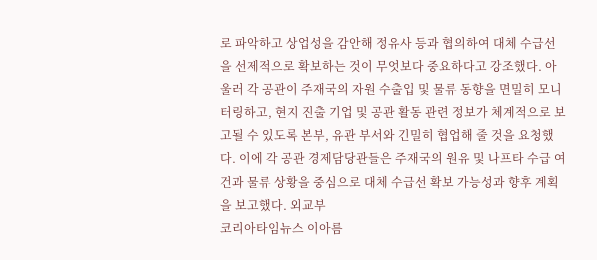로 파악하고 상업성을 감안해 정유사 등과 협의하여 대체 수급선을 선제적으로 확보하는 것이 무엇보다 중요하다고 강조했다. 아울러 각 공관이 주재국의 자원 수출입 및 물류 동향을 면밀히 모니터링하고, 현지 진출 기업 및 공관 활동 관련 정보가 체계적으로 보고될 수 있도록 본부, 유관 부서와 긴밀히 협업해 줄 것을 요청했다. 이에 각 공관 경제담당관들은 주재국의 원유 및 나프타 수급 여건과 물류 상황을 중심으로 대체 수급선 확보 가능성과 향후 계획을 보고했다. 외교부
코리아타임뉴스 이아름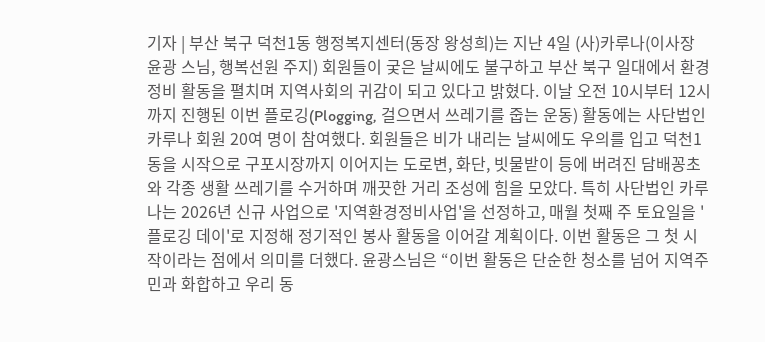기자 | 부산 북구 덕천1동 행정복지센터(동장 왕성희)는 지난 4일 (사)카루나(이사장 윤광 스님, 행복선원 주지) 회원들이 궂은 날씨에도 불구하고 부산 북구 일대에서 환경정비 활동을 펼치며 지역사회의 귀감이 되고 있다고 밝혔다. 이날 오전 10시부터 12시까지 진행된 이번 플로깅(Plogging, 걸으면서 쓰레기를 줍는 운동) 활동에는 사단법인 카루나 회원 20여 명이 참여했다. 회원들은 비가 내리는 날씨에도 우의를 입고 덕천1동을 시작으로 구포시장까지 이어지는 도로변, 화단, 빗물받이 등에 버려진 담배꽁초와 각종 생활 쓰레기를 수거하며 깨끗한 거리 조성에 힘을 모았다. 특히 사단법인 카루나는 2026년 신규 사업으로 '지역환경정비사업'을 선정하고, 매월 첫째 주 토요일을 '플로깅 데이'로 지정해 정기적인 봉사 활동을 이어갈 계획이다. 이번 활동은 그 첫 시작이라는 점에서 의미를 더했다. 윤광스님은 “이번 활동은 단순한 청소를 넘어 지역주민과 화합하고 우리 동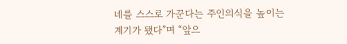네를 스스로 가꾼다는 주인의식을 높이는 계기가 됐다”며 “앞으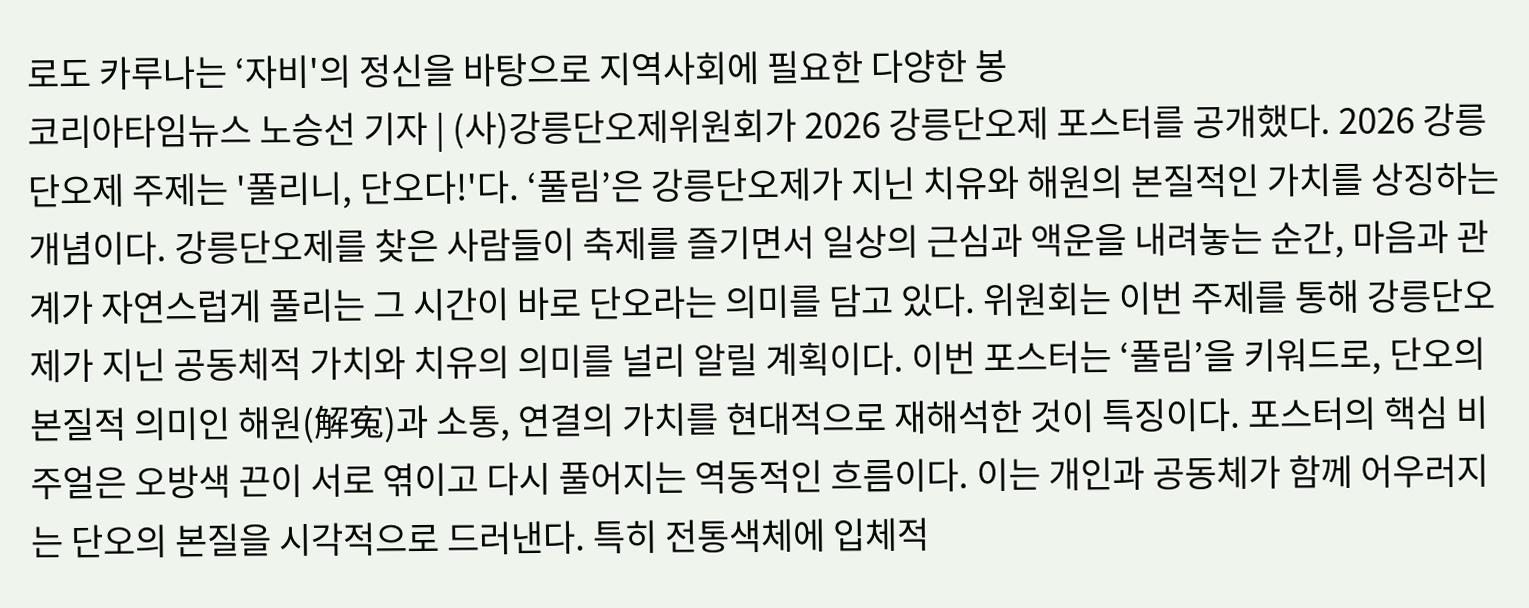로도 카루나는 ‘자비'의 정신을 바탕으로 지역사회에 필요한 다양한 봉
코리아타임뉴스 노승선 기자 | (사)강릉단오제위원회가 2026 강릉단오제 포스터를 공개했다. 2026 강릉단오제 주제는 '풀리니, 단오다!'다. ‘풀림’은 강릉단오제가 지닌 치유와 해원의 본질적인 가치를 상징하는 개념이다. 강릉단오제를 찾은 사람들이 축제를 즐기면서 일상의 근심과 액운을 내려놓는 순간, 마음과 관계가 자연스럽게 풀리는 그 시간이 바로 단오라는 의미를 담고 있다. 위원회는 이번 주제를 통해 강릉단오제가 지닌 공동체적 가치와 치유의 의미를 널리 알릴 계획이다. 이번 포스터는 ‘풀림’을 키워드로, 단오의 본질적 의미인 해원(解寃)과 소통, 연결의 가치를 현대적으로 재해석한 것이 특징이다. 포스터의 핵심 비주얼은 오방색 끈이 서로 엮이고 다시 풀어지는 역동적인 흐름이다. 이는 개인과 공동체가 함께 어우러지는 단오의 본질을 시각적으로 드러낸다. 특히 전통색체에 입체적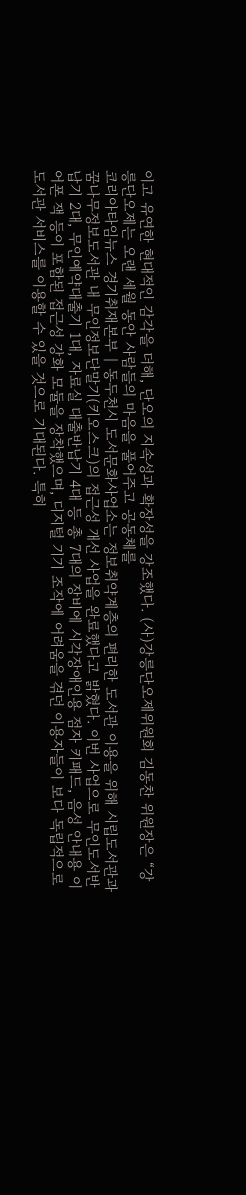이고 유연한 현대적인 감각을 더해, 단오의 지속성과 확장성을 강조했다. (사)강릉단오제위원회 김동찬 위원장은 “강릉단오제는 오랜 세월 동안 사람들의 마음을 풀어주고 공동체를
코리아타임뉴스 경기취재본부 | 동두천시 도서문화사업소는 정보취약계층의 편리한 도서관 이용을 위해 시립도서관과 꿈나무정보도서관 내 무인정보단말기(키오스크)의 접근성 개선 사업을 완료했다고 밝혔다. 이번 사업으로 무인도서반납기 2대, 무인예약대출기 1대, 자료실 대출반납기 4대 등 총 7대의 장비에 시각장애인용 점자 키패드, 음성 안내용 이어폰 잭 등이 포함된 접근성 강화 모듈을 장착했으며, 디지털 기기 조작에 어려움을 겪던 이용자들이 보다 독립적으로 도서관 서비스를 이용할 수 있을 것으로 기대된다. 특히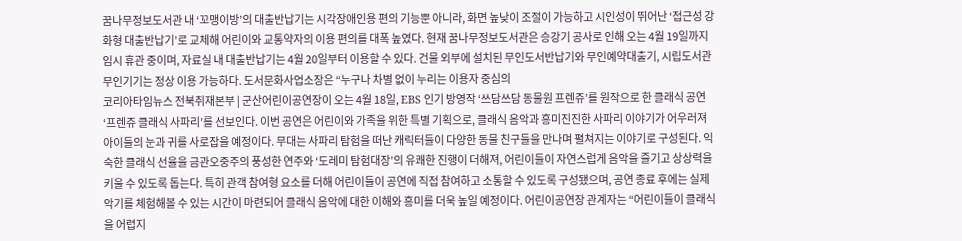꿈나무정보도서관 내 ‘꼬맹이방’의 대출반납기는 시각장애인용 편의 기능뿐 아니라, 화면 높낮이 조절이 가능하고 시인성이 뛰어난 ‘접근성 강화형 대출반납기’로 교체해 어린이와 교통약자의 이용 편의를 대폭 높였다. 현재 꿈나무정보도서관은 승강기 공사로 인해 오는 4월 19일까지 임시 휴관 중이며, 자료실 내 대출반납기는 4월 20일부터 이용할 수 있다. 건물 외부에 설치된 무인도서반납기와 무인예약대출기, 시립도서관 무인기기는 정상 이용 가능하다. 도서문화사업소장은 “누구나 차별 없이 누리는 이용자 중심의
코리아타임뉴스 전북취재본부 | 군산어린이공연장이 오는 4월 18일, EBS 인기 방영작 ‘쓰담쓰담 동물원 프렌쥬’를 원작으로 한 클래식 공연 ‘프렌쥬 클래식 사파리’를 선보인다. 이번 공연은 어린이와 가족을 위한 특별 기획으로, 클래식 음악과 흥미진진한 사파리 이야기가 어우러져 아이들의 눈과 귀를 사로잡을 예정이다. 무대는 사파리 탐험을 떠난 캐릭터들이 다양한 동물 친구들을 만나며 펼쳐지는 이야기로 구성된다. 익숙한 클래식 선율을 금관오중주의 풍성한 연주와 ‘도레미 탐험대장’의 유쾌한 진행이 더해져, 어린이들이 자연스럽게 음악을 즐기고 상상력을 키울 수 있도록 돕는다. 특히 관객 참여형 요소를 더해 어린이들이 공연에 직접 참여하고 소통할 수 있도록 구성됐으며, 공연 종료 후에는 실제 악기를 체험해볼 수 있는 시간이 마련되어 클래식 음악에 대한 이해와 흥미를 더욱 높일 예정이다. 어린이공연장 관계자는 “어린이들이 클래식을 어렵지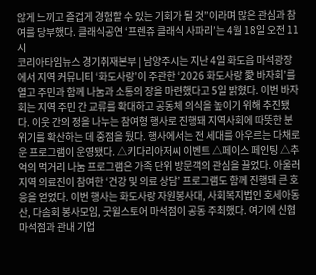않게 느끼고 즐겁게 경험할 수 있는 기회가 될 것”이라며 많은 관심과 참여를 당부했다. 클래식공연 ‘프렌쥬 클래식 사파리’는 4월 18일 오전 11시
코리아타임뉴스 경기취재본부 | 남양주시는 지난 4일 화도읍 마석광장에서 지역 커뮤니티 ‘화도사랑’이 주관한 ‘2026 화도사랑 愛 바자회’를 열고 주민과 함께 나눔과 소통의 장을 마련했다고 5일 밝혔다. 이번 바자회는 지역 주민 간 교류를 확대하고 공동체 의식을 높이기 위해 추진됐다. 이웃 간의 정을 나누는 참여형 행사로 진행돼 지역사회에 따뜻한 분위기를 확산하는 데 중점을 뒀다. 행사에서는 전 세대를 아우르는 다채로운 프로그램이 운영됐다. △키다리아저씨 이벤트 △페이스 페인팅 △추억의 먹거리 나눔 프로그램은 가족 단위 방문객의 관심을 끌었다. 아울러 지역 의료진이 참여한 ‘건강 및 의료 상담’ 프로그램도 함께 진행돼 큰 호응을 얻었다. 이번 행사는 화도사랑 자원봉사대, 사회복지법인 호세아동산, 다솜회 봉사모임, 굿윌스토어 마석점이 공동 주최했다. 여기에 신협 마석점과 관내 기업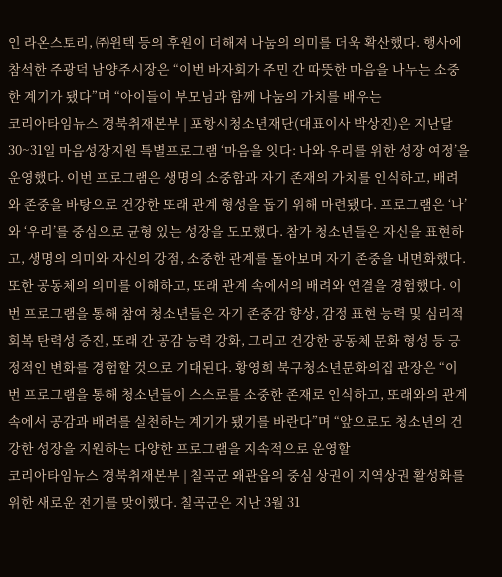인 라온스토리, ㈜윈텍 등의 후원이 더해져 나눔의 의미를 더욱 확산했다. 행사에 참석한 주광덕 남양주시장은 “이번 바자회가 주민 간 따뜻한 마음을 나누는 소중한 계기가 됐다”며 “아이들이 부모님과 함께 나눔의 가치를 배우는
코리아타임뉴스 경북취재본부 | 포항시청소년재단(대표이사 박상진)은 지난달 30~31일 마음성장지원 특별프로그램 ‘마음을 잇다: 나와 우리를 위한 성장 여정’을 운영했다. 이번 프로그램은 생명의 소중함과 자기 존재의 가치를 인식하고, 배려와 존중을 바탕으로 건강한 또래 관계 형성을 돕기 위해 마련됐다. 프로그램은 ‘나’와 ‘우리’를 중심으로 균형 있는 성장을 도모했다. 참가 청소년들은 자신을 표현하고, 생명의 의미와 자신의 강점, 소중한 관계를 돌아보며 자기 존중을 내면화했다. 또한 공동체의 의미를 이해하고, 또래 관계 속에서의 배려와 연결을 경험했다. 이번 프로그램을 통해 참여 청소년들은 자기 존중감 향상, 감정 표현 능력 및 심리적 회복 탄력성 증진, 또래 간 공감 능력 강화, 그리고 건강한 공동체 문화 형성 등 긍정적인 변화를 경험할 것으로 기대된다. 황영희 북구청소년문화의집 관장은 “이번 프로그램을 통해 청소년들이 스스로를 소중한 존재로 인식하고, 또래와의 관계 속에서 공감과 배려를 실천하는 계기가 됐기를 바란다”며 “앞으로도 청소년의 건강한 성장을 지원하는 다양한 프로그램을 지속적으로 운영할
코리아타임뉴스 경북취재본부 | 칠곡군 왜관읍의 중심 상권이 지역상권 활성화를 위한 새로운 전기를 맞이했다. 칠곡군은 지난 3월 31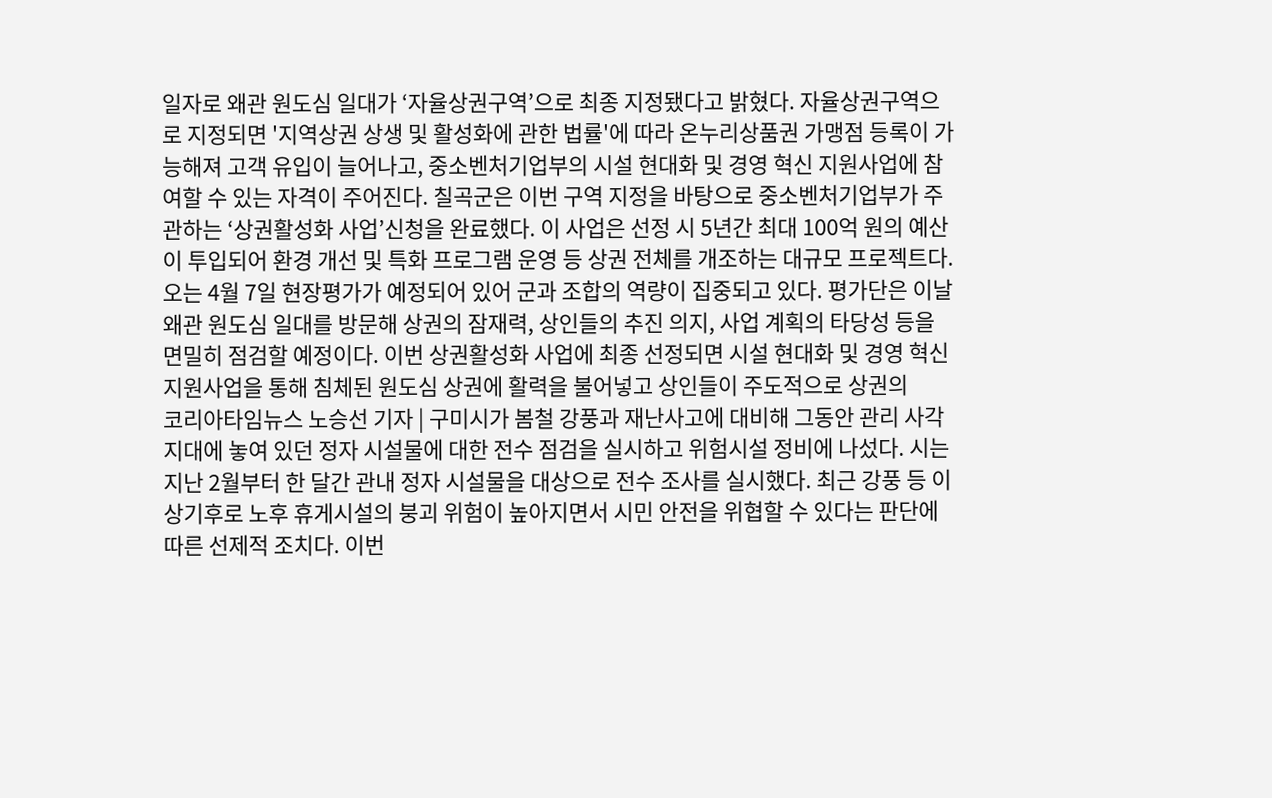일자로 왜관 원도심 일대가 ‘자율상권구역’으로 최종 지정됐다고 밝혔다. 자율상권구역으로 지정되면 '지역상권 상생 및 활성화에 관한 법률'에 따라 온누리상품권 가맹점 등록이 가능해져 고객 유입이 늘어나고, 중소벤처기업부의 시설 현대화 및 경영 혁신 지원사업에 참여할 수 있는 자격이 주어진다. 칠곡군은 이번 구역 지정을 바탕으로 중소벤처기업부가 주관하는 ‘상권활성화 사업’신청을 완료했다. 이 사업은 선정 시 5년간 최대 100억 원의 예산이 투입되어 환경 개선 및 특화 프로그램 운영 등 상권 전체를 개조하는 대규모 프로젝트다. 오는 4월 7일 현장평가가 예정되어 있어 군과 조합의 역량이 집중되고 있다. 평가단은 이날 왜관 원도심 일대를 방문해 상권의 잠재력, 상인들의 추진 의지, 사업 계획의 타당성 등을 면밀히 점검할 예정이다. 이번 상권활성화 사업에 최종 선정되면 시설 현대화 및 경영 혁신 지원사업을 통해 침체된 원도심 상권에 활력을 불어넣고 상인들이 주도적으로 상권의
코리아타임뉴스 노승선 기자 | 구미시가 봄철 강풍과 재난사고에 대비해 그동안 관리 사각지대에 놓여 있던 정자 시설물에 대한 전수 점검을 실시하고 위험시설 정비에 나섰다. 시는 지난 2월부터 한 달간 관내 정자 시설물을 대상으로 전수 조사를 실시했다. 최근 강풍 등 이상기후로 노후 휴게시설의 붕괴 위험이 높아지면서 시민 안전을 위협할 수 있다는 판단에 따른 선제적 조치다. 이번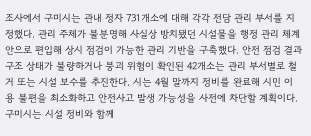조사에서 구미시는 관내 정자 731개소에 대해 각각 전담 관리 부서를 지정했다. 관리 주체가 불분명해 사실상 방치됐던 시설물을 행정 관리 체계 안으로 편입해 상시 점검이 가능한 관리 기반을 구축했다. 안전 점검 결과 구조 상태가 불량하거나 붕괴 위험이 확인된 42개소는 관리 부서별로 철거 또는 시설 보수를 추진한다. 시는 4월 말까지 정비를 완료해 시민 이용 불편을 최소화하고 안전사고 발생 가능성을 사전에 차단할 계획이다. 구미시는 시설 정비와 함께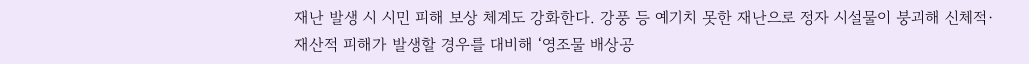재난 발생 시 시민 피해 보상 체계도 강화한다. 강풍 등 예기치 못한 재난으로 정자 시설물이 붕괴해 신체적·재산적 피해가 발생할 경우를 대비해 ‘영조물 배상공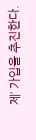제’ 가입을 추진한다.